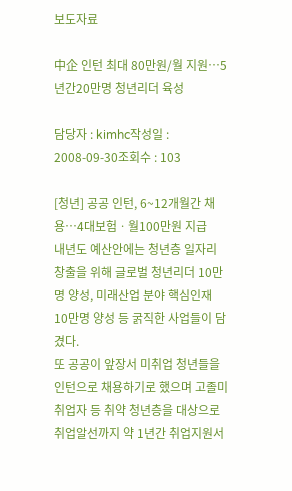보도자료

中企 인턴 최대 80만원/월 지원…5년간20만명 청년리더 육성

담당자 : kimhc작성일 : 2008-09-30조회수 : 103

[청년] 공공 인턴, 6~12개월간 채용…4대보험ㆍ월100만원 지급
내년도 예산안에는 청년층 일자리 창출을 위해 글로벌 청년리더 10만명 양성, 미래산업 분야 핵심인재 10만명 양성 등 굵직한 사업들이 담겼다.
또 공공이 앞장서 미취업 청년들을 인턴으로 채용하기로 했으며 고졸미취업자 등 취약 청년층을 대상으로 취업알선까지 약 1년간 취업지원서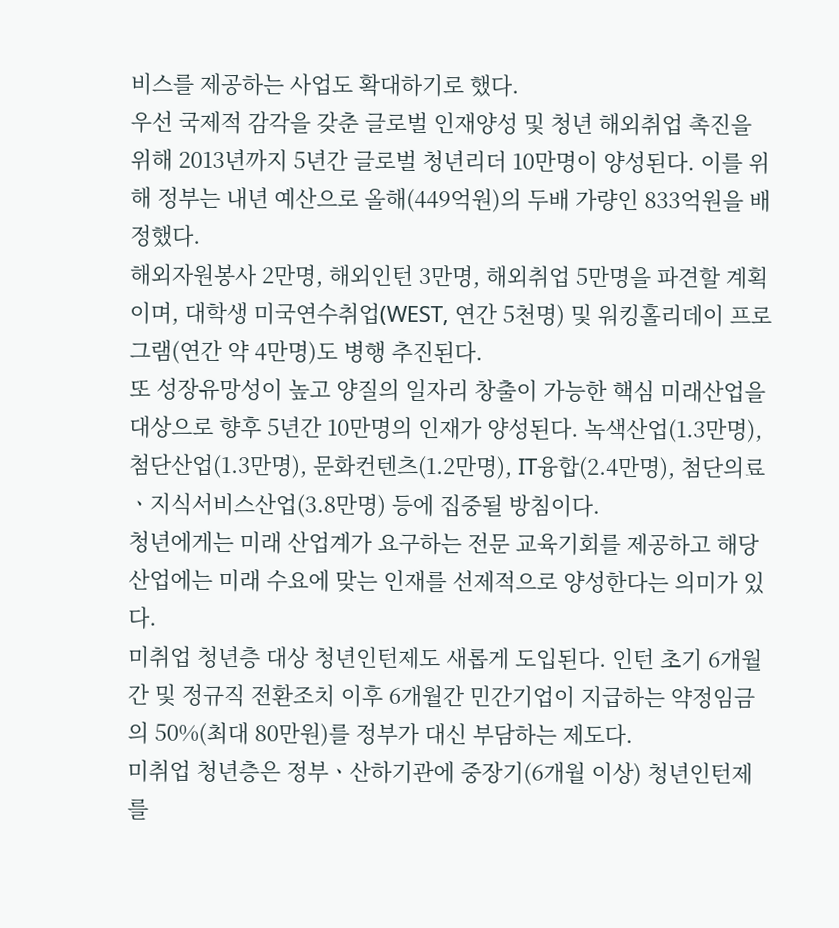비스를 제공하는 사업도 확대하기로 했다.
우선 국제적 감각을 갖춘 글로벌 인재양성 및 청년 해외취업 촉진을 위해 2013년까지 5년간 글로벌 청년리더 10만명이 양성된다. 이를 위해 정부는 내년 예산으로 올해(449억원)의 두배 가량인 833억원을 배정했다.
해외자원봉사 2만명, 해외인턴 3만명, 해외취업 5만명을 파견할 계획이며, 대학생 미국연수취업(WEST, 연간 5천명) 및 워킹홀리데이 프로그램(연간 약 4만명)도 병행 추진된다.
또 성장유망성이 높고 양질의 일자리 창출이 가능한 핵심 미래산업을 대상으로 향후 5년간 10만명의 인재가 양성된다. 녹색산업(1.3만명), 첨단산업(1.3만명), 문화컨텐츠(1.2만명), IT융합(2.4만명), 첨단의료ㆍ지식서비스산업(3.8만명) 등에 집중될 방침이다.
청년에게는 미래 산업계가 요구하는 전문 교육기회를 제공하고 해당 산업에는 미래 수요에 맞는 인재를 선제적으로 양성한다는 의미가 있다.
미취업 청년층 대상 청년인턴제도 새롭게 도입된다. 인턴 초기 6개월간 및 정규직 전환조치 이후 6개월간 민간기업이 지급하는 약정임금의 50%(최대 80만원)를 정부가 대신 부담하는 제도다.
미취업 청년층은 정부ㆍ산하기관에 중장기(6개월 이상) 청년인턴제를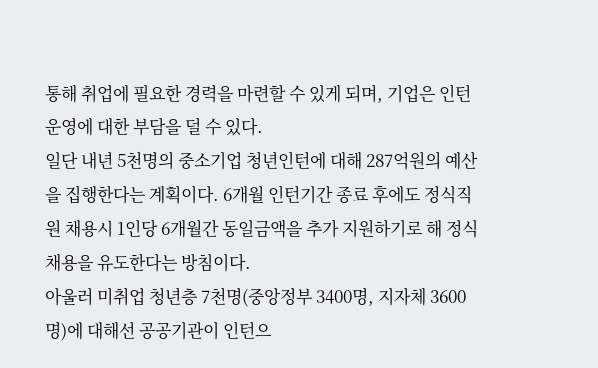통해 취업에 필요한 경력을 마련할 수 있게 되며, 기업은 인턴 운영에 대한 부담을 덜 수 있다.
일단 내년 5천명의 중소기업 청년인턴에 대해 287억원의 예산을 집행한다는 계획이다. 6개월 인턴기간 종료 후에도 정식직원 채용시 1인당 6개월간 동일금액을 추가 지원하기로 해 정식채용을 유도한다는 방침이다.
아울러 미취업 청년층 7천명(중앙정부 3400명, 지자체 3600명)에 대해선 공공기관이 인턴으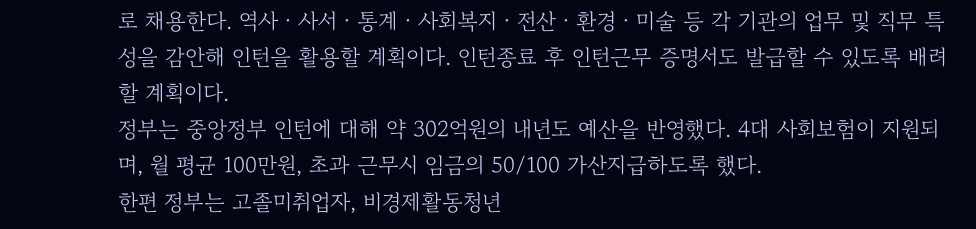로 채용한다. 역사ㆍ사서ㆍ통계ㆍ사회복지ㆍ전산ㆍ환경ㆍ미술 등 각 기관의 업무 및 직무 특성을 감안해 인턴을 활용할 계획이다. 인턴종료 후 인턴근무 증명서도 발급할 수 있도록 배려할 계획이다.
정부는 중앙정부 인턴에 대해 약 302억원의 내년도 예산을 반영했다. 4대 사회보험이 지원되며, 월 평균 100만원, 초과 근무시 임금의 50/100 가산지급하도록 했다.
한편 정부는 고졸미취업자, 비경제활동청년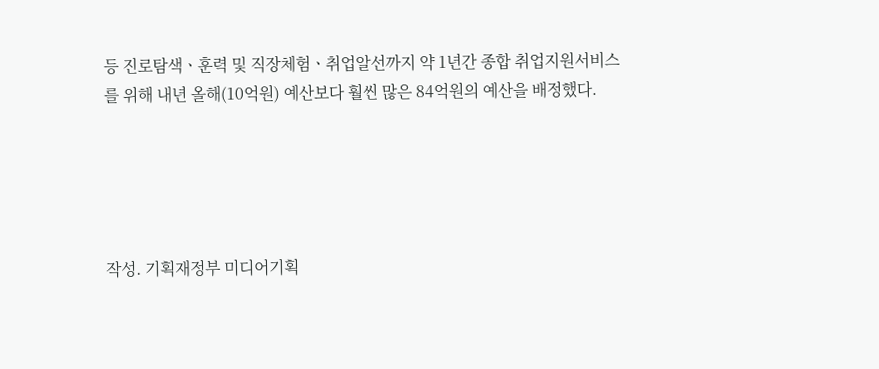등 진로탐색ㆍ훈력 및 직장체험ㆍ취업알선까지 약 1년간 종합 취업지원서비스를 위해 내년 올해(10억원) 예산보다 훨씬 많은 84억원의 예산을 배정했다.





작성. 기획재정부 미디어기획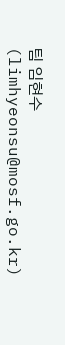팀 임현수(limhyeonsu@mosf.go.kr)